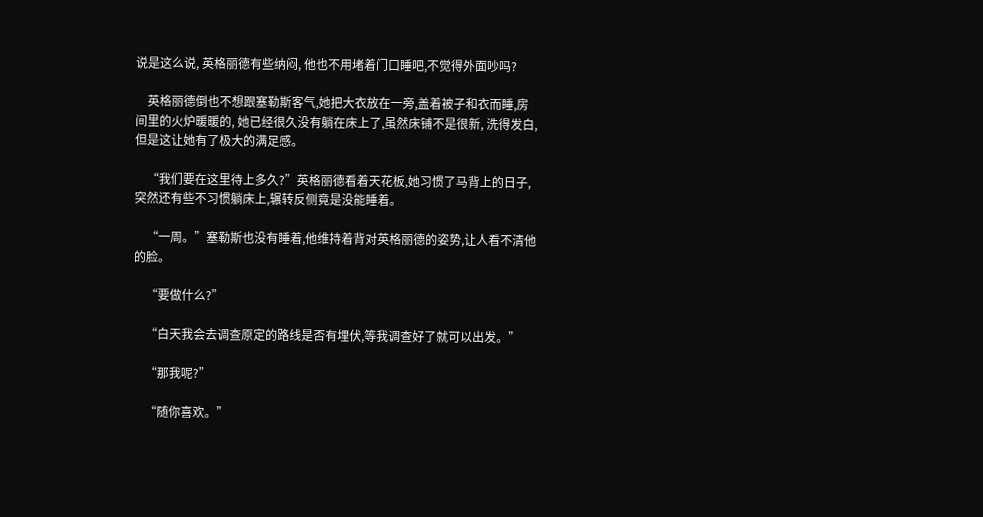说是这么说, 英格丽德有些纳闷, 他也不用堵着门口睡吧,不觉得外面吵吗?

    英格丽德倒也不想跟塞勒斯客气,她把大衣放在一旁,盖着被子和衣而睡,房间里的火炉暖暖的, 她已经很久没有躺在床上了,虽然床铺不是很新, 洗得发白,但是这让她有了极大的满足感。

    “我们要在这里待上多久?”英格丽德看着天花板,她习惯了马背上的日子,突然还有些不习惯躺床上,辗转反侧竟是没能睡着。

    “一周。”塞勒斯也没有睡着,他维持着背对英格丽德的姿势,让人看不清他的脸。

    “要做什么?”

    “白天我会去调查原定的路线是否有埋伏,等我调查好了就可以出发。”

    “那我呢?”

    “随你喜欢。”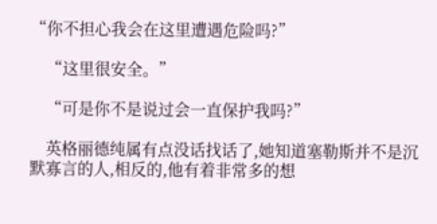“你不担心我会在这里遭遇危险吗?”

    “这里很安全。”

    “可是你不是说过会一直保护我吗?”

    英格丽德纯属有点没话找话了,她知道塞勒斯并不是沉默寡言的人,相反的,他有着非常多的想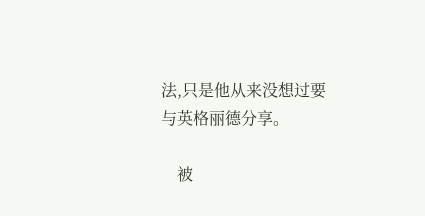法,只是他从来没想过要与英格丽德分享。

    被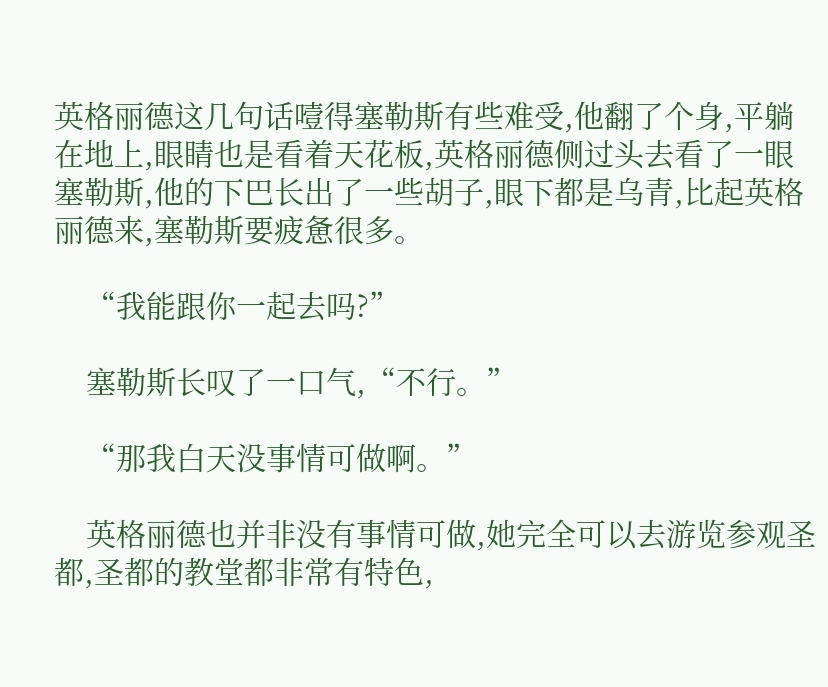英格丽德这几句话噎得塞勒斯有些难受,他翻了个身,平躺在地上,眼睛也是看着天花板,英格丽德侧过头去看了一眼塞勒斯,他的下巴长出了一些胡子,眼下都是乌青,比起英格丽德来,塞勒斯要疲惫很多。

    “我能跟你一起去吗?”

    塞勒斯长叹了一口气,“不行。”

    “那我白天没事情可做啊。”

    英格丽德也并非没有事情可做,她完全可以去游览参观圣都,圣都的教堂都非常有特色,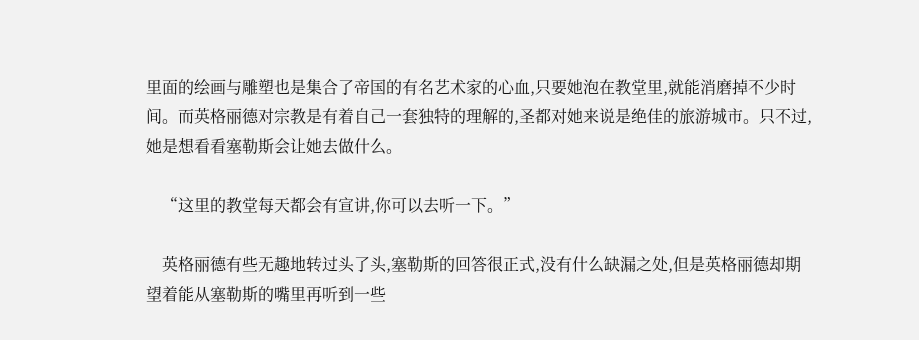里面的绘画与雕塑也是集合了帝国的有名艺术家的心血,只要她泡在教堂里,就能消磨掉不少时间。而英格丽德对宗教是有着自己一套独特的理解的,圣都对她来说是绝佳的旅游城市。只不过,她是想看看塞勒斯会让她去做什么。

    “这里的教堂每天都会有宣讲,你可以去听一下。”

    英格丽德有些无趣地转过头了头,塞勒斯的回答很正式,没有什么缺漏之处,但是英格丽德却期望着能从塞勒斯的嘴里再听到一些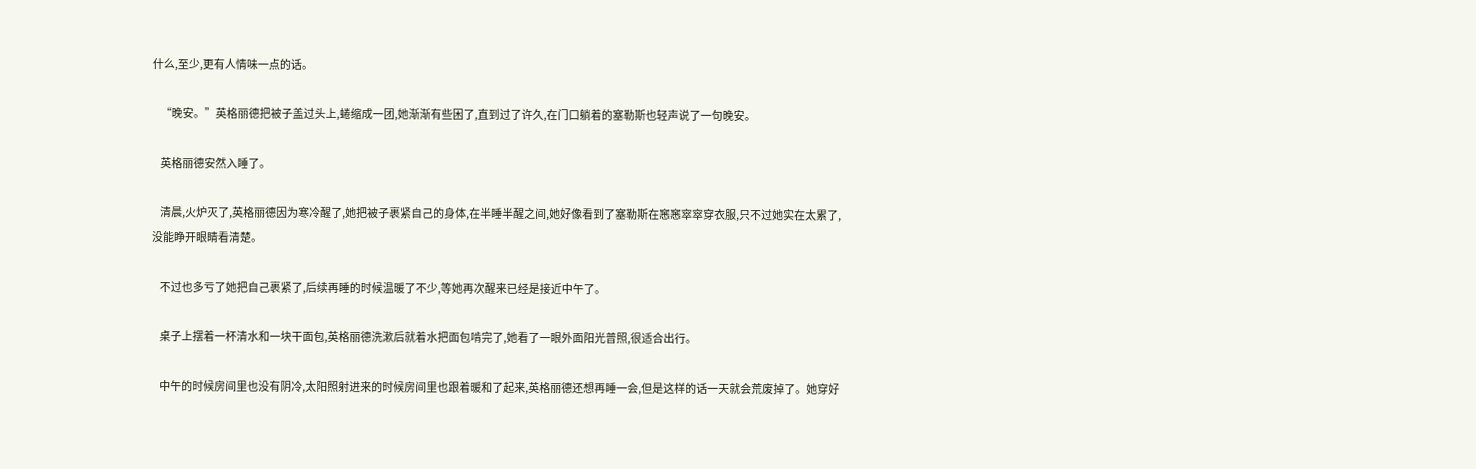什么,至少,更有人情味一点的话。

    “晚安。”英格丽德把被子盖过头上,蜷缩成一团,她渐渐有些困了,直到过了许久,在门口躺着的塞勒斯也轻声说了一句晚安。

    英格丽德安然入睡了。

    清晨,火炉灭了,英格丽德因为寒冷醒了,她把被子裹紧自己的身体,在半睡半醒之间,她好像看到了塞勒斯在窸窸窣窣穿衣服,只不过她实在太累了,没能睁开眼睛看清楚。

    不过也多亏了她把自己裹紧了,后续再睡的时候温暖了不少,等她再次醒来已经是接近中午了。

    桌子上摆着一杯清水和一块干面包,英格丽德洗漱后就着水把面包啃完了,她看了一眼外面阳光普照,很适合出行。

    中午的时候房间里也没有阴冷,太阳照射进来的时候房间里也跟着暖和了起来,英格丽德还想再睡一会,但是这样的话一天就会荒废掉了。她穿好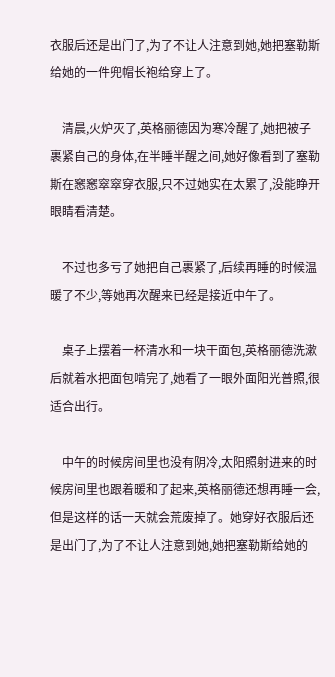衣服后还是出门了,为了不让人注意到她,她把塞勒斯给她的一件兜帽长袍给穿上了。

    清晨,火炉灭了,英格丽德因为寒冷醒了,她把被子裹紧自己的身体,在半睡半醒之间,她好像看到了塞勒斯在窸窸窣窣穿衣服,只不过她实在太累了,没能睁开眼睛看清楚。

    不过也多亏了她把自己裹紧了,后续再睡的时候温暖了不少,等她再次醒来已经是接近中午了。

    桌子上摆着一杯清水和一块干面包,英格丽德洗漱后就着水把面包啃完了,她看了一眼外面阳光普照,很适合出行。

    中午的时候房间里也没有阴冷,太阳照射进来的时候房间里也跟着暖和了起来,英格丽德还想再睡一会,但是这样的话一天就会荒废掉了。她穿好衣服后还是出门了,为了不让人注意到她,她把塞勒斯给她的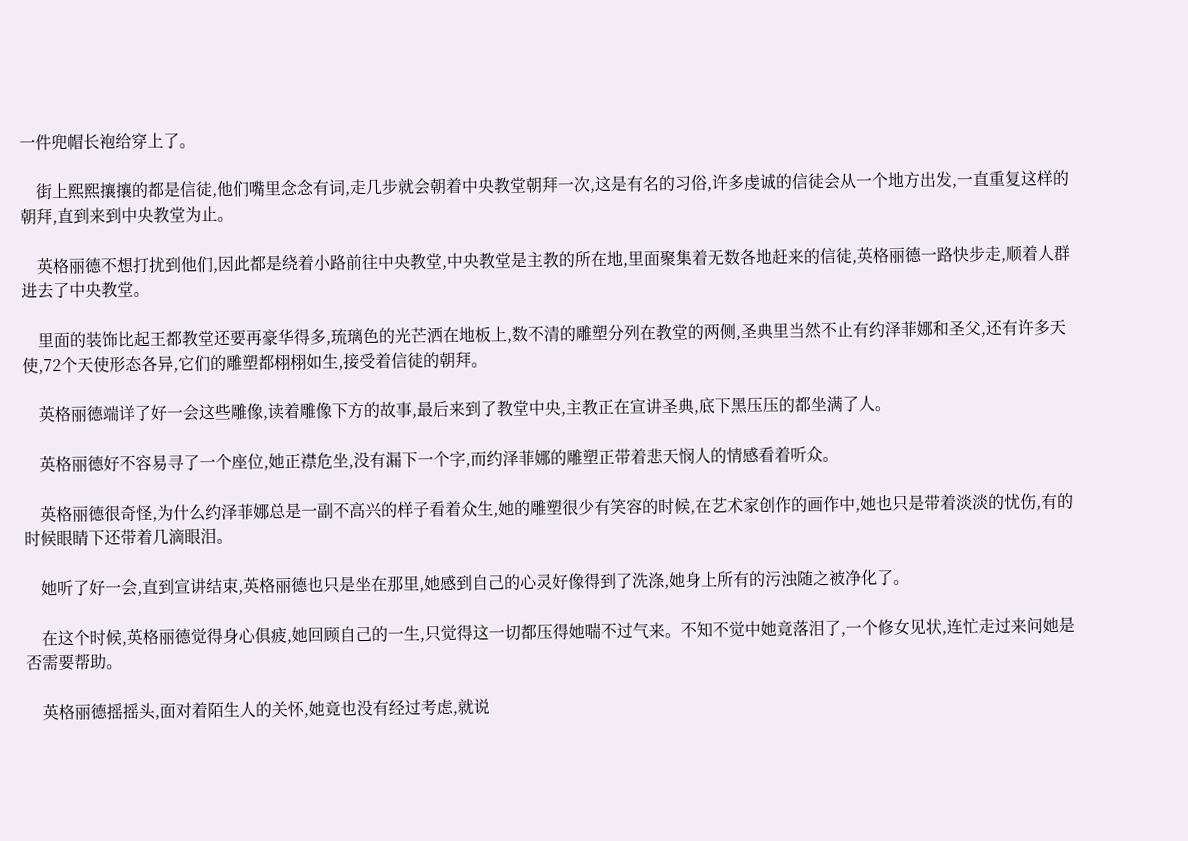一件兜帽长袍给穿上了。

    街上熙熙攘攘的都是信徒,他们嘴里念念有词,走几步就会朝着中央教堂朝拜一次,这是有名的习俗,许多虔诚的信徒会从一个地方出发,一直重复这样的朝拜,直到来到中央教堂为止。

    英格丽德不想打扰到他们,因此都是绕着小路前往中央教堂,中央教堂是主教的所在地,里面聚集着无数各地赶来的信徒,英格丽德一路快步走,顺着人群进去了中央教堂。

    里面的装饰比起王都教堂还要再豪华得多,琉璃色的光芒洒在地板上,数不清的雕塑分列在教堂的两侧,圣典里当然不止有约泽菲娜和圣父,还有许多天使,72个天使形态各异,它们的雕塑都栩栩如生,接受着信徒的朝拜。

    英格丽德端详了好一会这些雕像,读着雕像下方的故事,最后来到了教堂中央,主教正在宣讲圣典,底下黑压压的都坐满了人。

    英格丽德好不容易寻了一个座位,她正襟危坐,没有漏下一个字,而约泽菲娜的雕塑正带着悲天悯人的情感看着听众。

    英格丽德很奇怪,为什么约泽菲娜总是一副不高兴的样子看着众生,她的雕塑很少有笑容的时候,在艺术家创作的画作中,她也只是带着淡淡的忧伤,有的时候眼睛下还带着几滴眼泪。

    她听了好一会,直到宣讲结束,英格丽德也只是坐在那里,她感到自己的心灵好像得到了洗涤,她身上所有的污浊随之被净化了。

    在这个时候,英格丽德觉得身心俱疲,她回顾自己的一生,只觉得这一切都压得她喘不过气来。不知不觉中她竟落泪了,一个修女见状,连忙走过来问她是否需要帮助。

    英格丽德摇摇头,面对着陌生人的关怀,她竟也没有经过考虑,就说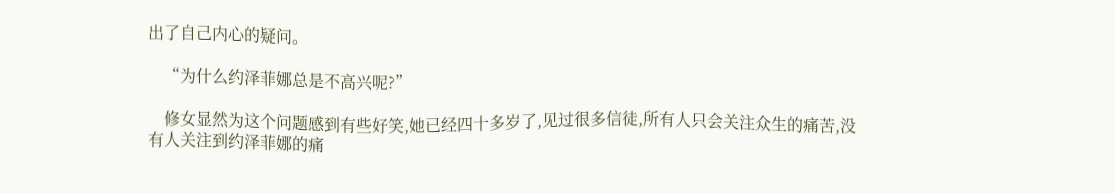出了自己内心的疑问。

    “为什么约泽菲娜总是不高兴呢?”

    修女显然为这个问题感到有些好笑,她已经四十多岁了,见过很多信徒,所有人只会关注众生的痛苦,没有人关注到约泽菲娜的痛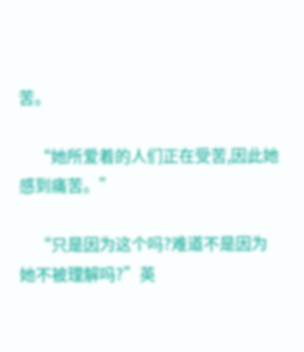苦。

    “她所爱着的人们正在受苦,因此她感到痛苦。”

    “只是因为这个吗?难道不是因为她不被理解吗?”英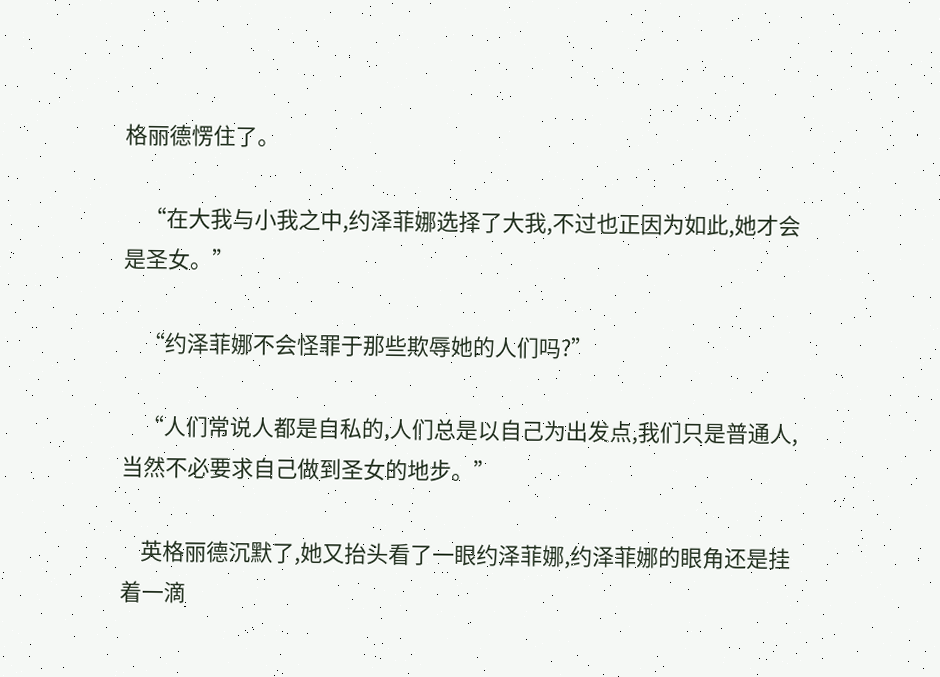格丽德愣住了。

    “在大我与小我之中,约泽菲娜选择了大我,不过也正因为如此,她才会是圣女。”

    “约泽菲娜不会怪罪于那些欺辱她的人们吗?”

    “人们常说人都是自私的,人们总是以自己为出发点,我们只是普通人,当然不必要求自己做到圣女的地步。”

    英格丽德沉默了,她又抬头看了一眼约泽菲娜,约泽菲娜的眼角还是挂着一滴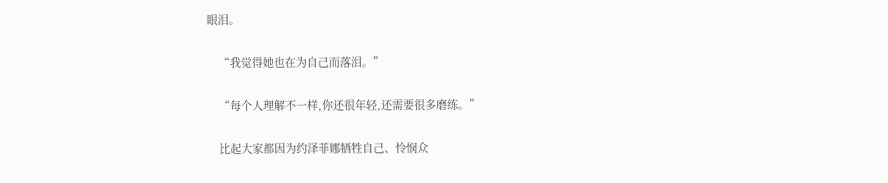眼泪。

    “我觉得她也在为自己而落泪。”

    “每个人理解不一样,你还很年轻,还需要很多磨练。”

    比起大家都因为约泽菲娜牺牲自己、怜悯众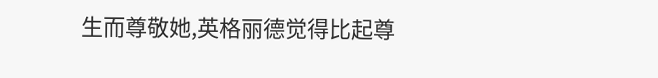生而尊敬她,英格丽德觉得比起尊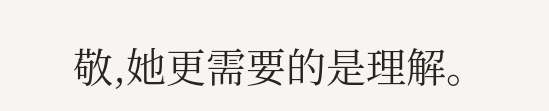敬,她更需要的是理解。